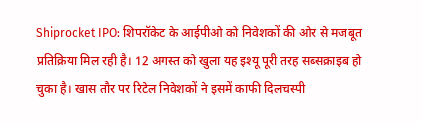Shiprocket IPO: शिपरॉकेट के आईपीओ को निवेशकों की ओर से मजबूत प्रतिक्रिया मिल रही है। 12 अगस्त को खुला यह इश्यू पूरी तरह सब्सक्राइब हो चुका है। खास तौर पर रिटेल निवेशकों ने इसमें काफी दिलचस्पी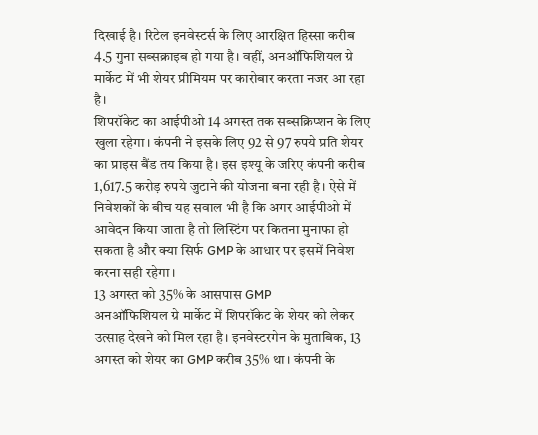दिखाई है। रिटेल इनवेस्टर्स के लिए आरक्षित हिस्सा करीब 4.5 गुना सब्सक्राइब हो गया है। वहीं, अनऑफिशियल ग्रे मार्केट में भी शेयर प्रीमियम पर कारोबार करता नजर आ रहा है।
शिपरॉकेट का आईपीओ 14 अगस्त तक सब्सक्रिप्शन के लिए खुला रहेगा। कंपनी ने इसके लिए 92 से 97 रुपये प्रति शेयर का प्राइस बैंड तय किया है। इस इश्यू के जरिए कंपनी करीब 1,617.5 करोड़ रुपये जुटाने की योजना बना रही है। ऐसे में निवेशकों के बीच यह सवाल भी है कि अगर आईपीओ में आवेदन किया जाता है तो लिस्टिंग पर कितना मुनाफा हो सकता है और क्या सिर्फ GMP के आधार पर इसमें निवेश करना सही रहेगा।
13 अगस्त को 35% के आसपास GMP
अनऑफिशियल ग्रे मार्केट में शिपरॉकेट के शेयर को लेकर उत्साह देखने को मिल रहा है। इनवेस्टरगेन के मुताबिक, 13 अगस्त को शेयर का GMP करीब 35% था। कंपनी के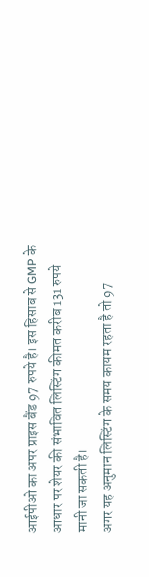आईपीओ का अपर प्राइस बैंड 97 रुपये है। इस हिसाब से GMP के आधार पर शेयर की संभावित लिस्टिंग कीमत करीब 131 रुपये मानी जा सकती है।
अगर यह अनुमान लिस्टिंग के समय कायम रहता है तो 97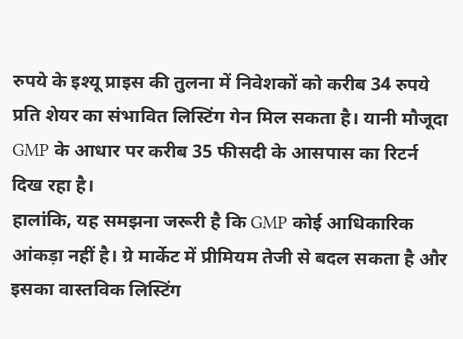रुपये के इश्यू प्राइस की तुलना में निवेशकों को करीब 34 रुपये प्रति शेयर का संभावित लिस्टिंग गेन मिल सकता है। यानी मौजूदा GMP के आधार पर करीब 35 फीसदी के आसपास का रिटर्न दिख रहा है।
हालांकि, यह समझना जरूरी है कि GMP कोई आधिकारिक आंकड़ा नहीं है। ग्रे मार्केट में प्रीमियम तेजी से बदल सकता है और इसका वास्तविक लिस्टिंग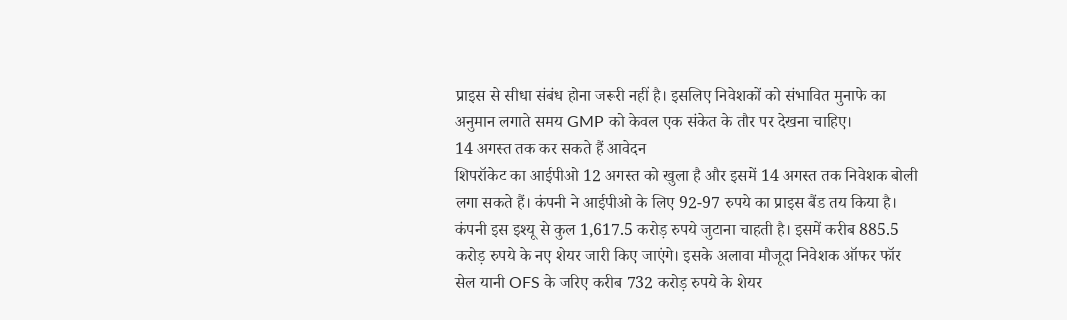प्राइस से सीधा संबंध होना जरूरी नहीं है। इसलिए निवेशकों को संभावित मुनाफे का अनुमान लगाते समय GMP को केवल एक संकेत के तौर पर देखना चाहिए।
14 अगस्त तक कर सकते हैं आवेदन
शिपरॉकेट का आईपीओ 12 अगस्त को खुला है और इसमें 14 अगस्त तक निवेशक बोली लगा सकते हैं। कंपनी ने आईपीओ के लिए 92-97 रुपये का प्राइस बैंड तय किया है।
कंपनी इस इश्यू से कुल 1,617.5 करोड़ रुपये जुटाना चाहती है। इसमें करीब 885.5 करोड़ रुपये के नए शेयर जारी किए जाएंगे। इसके अलावा मौजूदा निवेशक ऑफर फॉर सेल यानी OFS के जरिए करीब 732 करोड़ रुपये के शेयर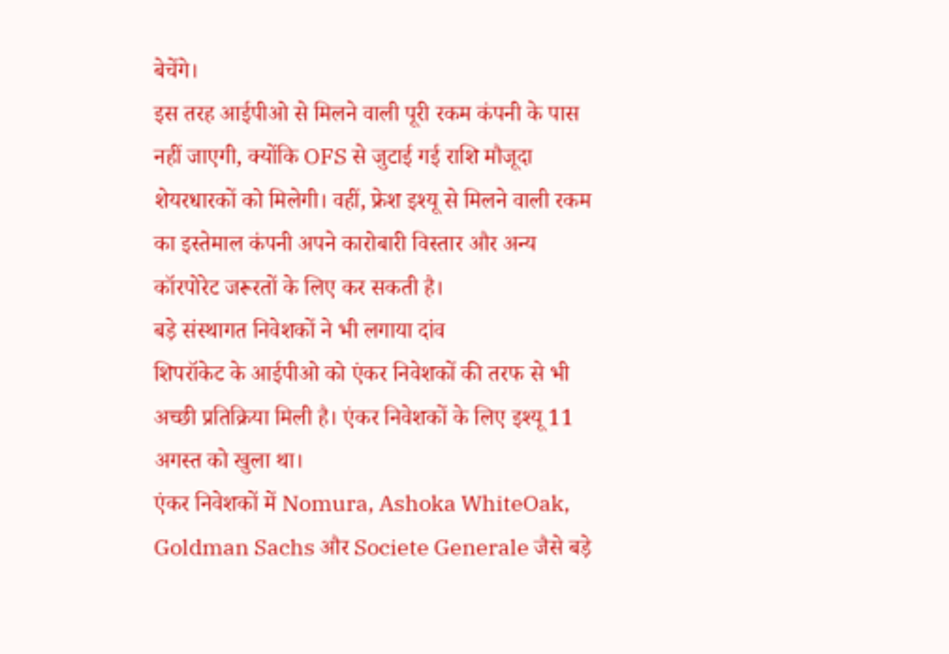बेचेंगे।
इस तरह आईपीओ से मिलने वाली पूरी रकम कंपनी के पास नहीं जाएगी, क्योंकि OFS से जुटाई गई राशि मौजूदा शेयरधारकों को मिलेगी। वहीं, फ्रेश इश्यू से मिलने वाली रकम का इस्तेमाल कंपनी अपने कारोबारी विस्तार और अन्य कॉरपोरेट जरूरतों के लिए कर सकती है।
बड़े संस्थागत निवेशकों ने भी लगाया दांव
शिपरॉकेट के आईपीओ को एंकर निवेशकों की तरफ से भी अच्छी प्रतिक्रिया मिली है। एंकर निवेशकों के लिए इश्यू 11 अगस्त को खुला था।
एंकर निवेशकों में Nomura, Ashoka WhiteOak, Goldman Sachs और Societe Generale जैसे बड़े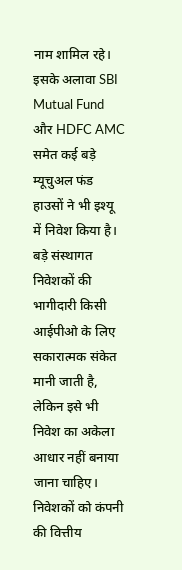नाम शामिल रहे। इसके अलावा SBI Mutual Fund और HDFC AMC समेत कई बड़े म्यूचुअल फंड हाउसों ने भी इश्यू में निवेश किया है।
बड़े संस्थागत निवेशकों की भागीदारी किसी आईपीओ के लिए सकारात्मक संकेत मानी जाती है, लेकिन इसे भी निवेश का अकेला आधार नहीं बनाया जाना चाहिए। निवेशकों को कंपनी की वित्तीय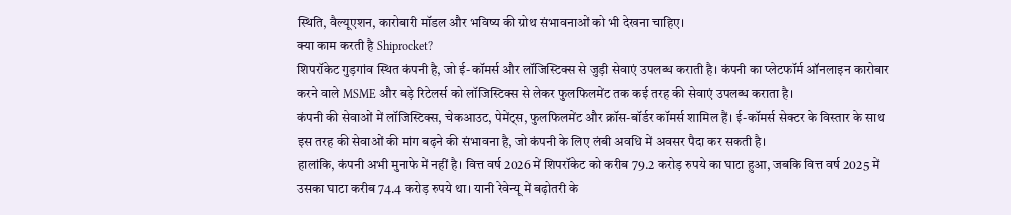स्थिति, वैल्यूएशन, कारोबारी मॉडल और भविष्य की ग्रोथ संभावनाओं को भी देखना चाहिए।
क्या काम करती है Shiprocket?
शिपरॉकेट गुड़गांव स्थित कंपनी है, जो ई-कॉमर्स और लॉजिस्टिक्स से जुड़ी सेवाएं उपलब्ध कराती है। कंपनी का प्लेटफॉर्म ऑनलाइन कारोबार करने वाले MSME और बड़े रिटेलर्स को लॉजिस्टिक्स से लेकर फुलफिलमेंट तक कई तरह की सेवाएं उपलब्ध कराता है।
कंपनी की सेवाओं में लॉजिस्टिक्स, चेकआउट, पेमेंट्स, फुलफिलमेंट और क्रॉस-बॉर्डर कॉमर्स शामिल हैं। ई-कॉमर्स सेक्टर के विस्तार के साथ इस तरह की सेवाओं की मांग बढ़ने की संभावना है, जो कंपनी के लिए लंबी अवधि में अवसर पैदा कर सकती है।
हालांकि, कंपनी अभी मुनाफे में नहीं है। वित्त वर्ष 2026 में शिपरॉकेट को करीब 79.2 करोड़ रुपये का घाटा हुआ, जबकि वित्त वर्ष 2025 में उसका घाटा करीब 74.4 करोड़ रुपये था। यानी रेवेन्यू में बढ़ोतरी के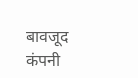बावजूद कंपनी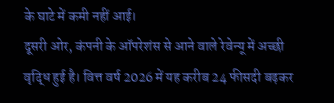के घाटे में कमी नहीं आई।
दूसरी ओर, कंपनी के ऑपरेशंस से आने वाले रेवेन्यू में अच्छी वृद्धि हुई है। वित्त वर्ष 2026 में यह करीब 24 फीसदी बढ़कर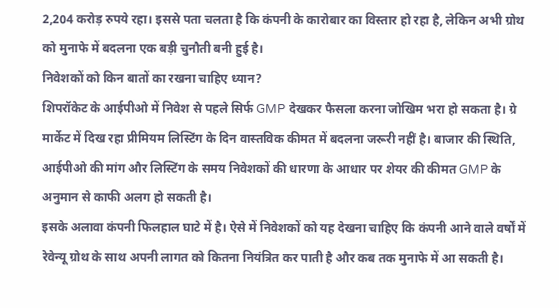2,204 करोड़ रुपये रहा। इससे पता चलता है कि कंपनी के कारोबार का विस्तार हो रहा है, लेकिन अभी ग्रोथ को मुनाफे में बदलना एक बड़ी चुनौती बनी हुई है।
निवेशकों को किन बातों का रखना चाहिए ध्यान?
शिपरॉकेट के आईपीओ में निवेश से पहले सिर्फ GMP देखकर फैसला करना जोखिम भरा हो सकता है। ग्रे मार्केट में दिख रहा प्रीमियम लिस्टिंग के दिन वास्तविक कीमत में बदलना जरूरी नहीं है। बाजार की स्थिति, आईपीओ की मांग और लिस्टिंग के समय निवेशकों की धारणा के आधार पर शेयर की कीमत GMP के अनुमान से काफी अलग हो सकती है।
इसके अलावा कंपनी फिलहाल घाटे में है। ऐसे में निवेशकों को यह देखना चाहिए कि कंपनी आने वाले वर्षों में रेवेन्यू ग्रोथ के साथ अपनी लागत को कितना नियंत्रित कर पाती है और कब तक मुनाफे में आ सकती है।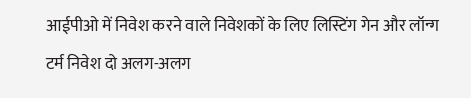आईपीओ में निवेश करने वाले निवेशकों के लिए लिस्टिंग गेन और लॉन्ग टर्म निवेश दो अलग-अलग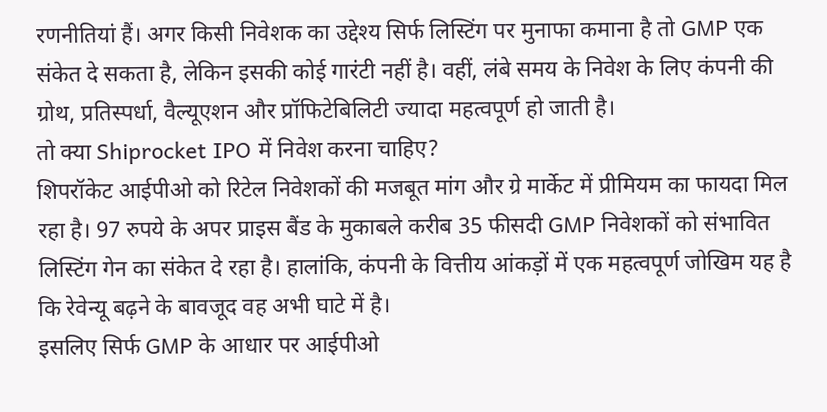रणनीतियां हैं। अगर किसी निवेशक का उद्देश्य सिर्फ लिस्टिंग पर मुनाफा कमाना है तो GMP एक संकेत दे सकता है, लेकिन इसकी कोई गारंटी नहीं है। वहीं, लंबे समय के निवेश के लिए कंपनी की ग्रोथ, प्रतिस्पर्धा, वैल्यूएशन और प्रॉफिटेबिलिटी ज्यादा महत्वपूर्ण हो जाती है।
तो क्या Shiprocket IPO में निवेश करना चाहिए?
शिपरॉकेट आईपीओ को रिटेल निवेशकों की मजबूत मांग और ग्रे मार्केट में प्रीमियम का फायदा मिल रहा है। 97 रुपये के अपर प्राइस बैंड के मुकाबले करीब 35 फीसदी GMP निवेशकों को संभावित लिस्टिंग गेन का संकेत दे रहा है। हालांकि, कंपनी के वित्तीय आंकड़ों में एक महत्वपूर्ण जोखिम यह है कि रेवेन्यू बढ़ने के बावजूद वह अभी घाटे में है।
इसलिए सिर्फ GMP के आधार पर आईपीओ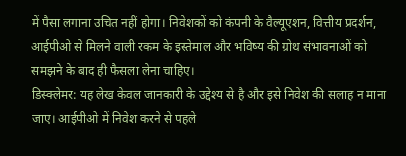में पैसा लगाना उचित नहीं होगा। निवेशकों को कंपनी के वैल्यूएशन, वित्तीय प्रदर्शन, आईपीओ से मिलने वाली रकम के इस्तेमाल और भविष्य की ग्रोथ संभावनाओं को समझने के बाद ही फैसला लेना चाहिए।
डिस्क्लेमर: यह लेख केवल जानकारी के उद्देश्य से है और इसे निवेश की सलाह न माना जाए। आईपीओ में निवेश करने से पहले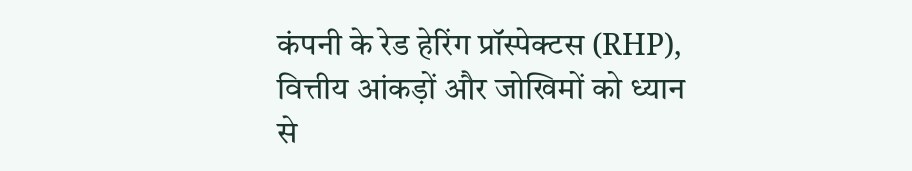कंपनी के रेड हेरिंग प्रॉस्पेक्टस (RHP), वित्तीय आंकड़ों और जोखिमों को ध्यान से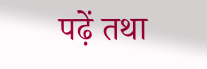पढ़ें तथा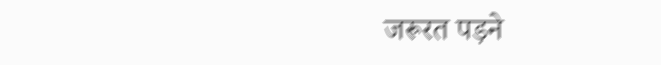जरूरत पड़ने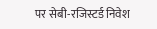पर सेबी-रजिस्टर्ड निवेश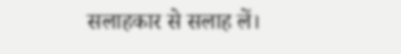सलाहकार से सलाह लें।